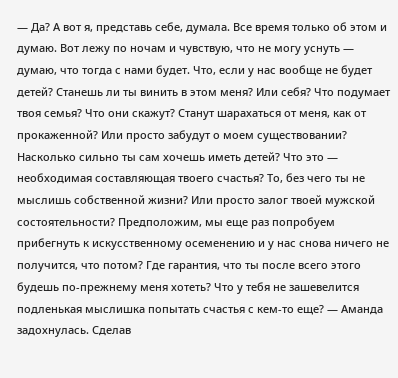— Да? А вот я, представь себе, думала. Все время только об этом и думаю. Вот лежу по ночам и чувствую, что не могу уснуть — думаю, что тогда с нами будет. Что, если у нас вообще не будет детей? Станешь ли ты винить в этом меня? Или себя? Что подумает твоя семья? Что они скажут? Станут шарахаться от меня, как от прокаженной? Или просто забудут о моем существовании? Насколько сильно ты сам хочешь иметь детей? Что это — необходимая составляющая твоего счастья? То, без чего ты не мыслишь собственной жизни? Или просто залог твоей мужской состоятельности? Предположим, мы еще раз попробуем прибегнуть к искусственному осеменению и у нас снова ничего не получится, что потом? Где гарантия, что ты после всего этого будешь по-прежнему меня хотеть? Что у тебя не зашевелится подленькая мыслишка попытать счастья с кем-то еще? — Аманда задохнулась. Сделав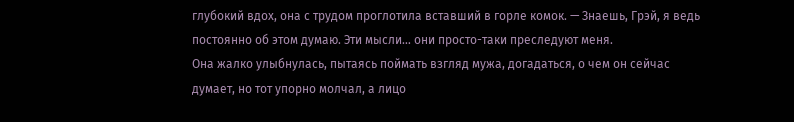глубокий вдох, она с трудом проглотила вставший в горле комок. — Знаешь, Грэй, я ведь постоянно об этом думаю. Эти мысли… они просто-таки преследуют меня.
Она жалко улыбнулась, пытаясь поймать взгляд мужа, догадаться, о чем он сейчас думает, но тот упорно молчал, а лицо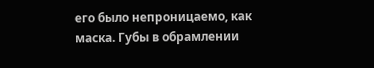его было непроницаемо, как маска. Губы в обрамлении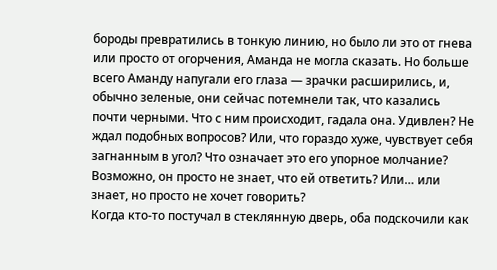бороды превратились в тонкую линию, но было ли это от гнева или просто от огорчения, Аманда не могла сказать. Но больше всего Аманду напугали его глаза — зрачки расширились, и, обычно зеленые, они сейчас потемнели так, что казались почти черными. Что с ним происходит, гадала она. Удивлен? Не ждал подобных вопросов? Или, что гораздо хуже, чувствует себя загнанным в угол? Что означает это его упорное молчание? Возможно, он просто не знает, что ей ответить? Или… или знает, но просто не хочет говорить?
Когда кто-то постучал в стеклянную дверь, оба подскочили как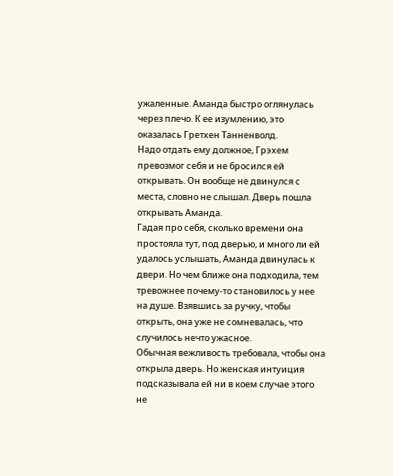ужаленные. Аманда быстро оглянулась через плечо. К ее изумлению, это оказалась Гретхен Танненволд.
Надо отдать ему должное, Грэхем превозмог себя и не бросился ей открывать. Он вообще не двинулся с места, словно не слышал. Дверь пошла открывать Аманда.
Гадая про себя, сколько времени она простояла тут, под дверью, и много ли ей удалось услышать, Аманда двинулась к двери. Но чем ближе она подходила, тем тревожнее почему-то становилось у нее на душе. Взявшись за ручку, чтобы открыть, она уже не сомневалась, что случилось нечто ужасное.
Обычная вежливость требовала, чтобы она открыла дверь. Но женская интуиция подсказывала ей ни в коем случае этого не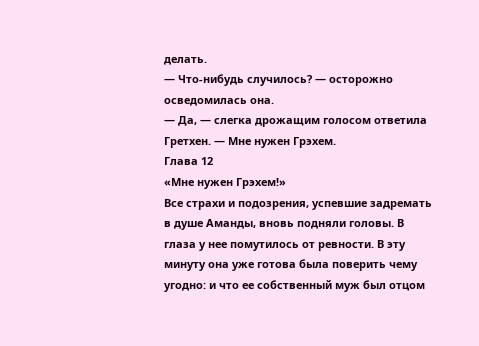делать.
— Что-нибудь случилось? — осторожно осведомилась она.
— Да, — слегка дрожащим голосом ответила Гретхен. — Мне нужен Грэхем.
Глава 12
«Мне нужен Грэхем!»
Все страхи и подозрения, успевшие задремать в душе Аманды, вновь подняли головы. В глаза у нее помутилось от ревности. В эту минуту она уже готова была поверить чему угодно: и что ее собственный муж был отцом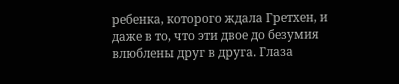ребенка, которого ждала Гретхен, и даже в то, что эти двое до безумия влюблены друг в друга. Глаза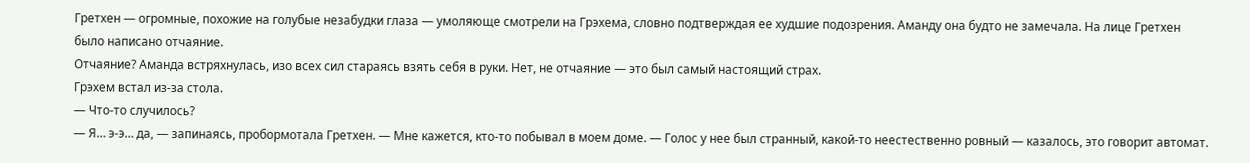Гретхен — огромные, похожие на голубые незабудки глаза — умоляюще смотрели на Грэхема, словно подтверждая ее худшие подозрения. Аманду она будто не замечала. На лице Гретхен было написано отчаяние.
Отчаяние? Аманда встряхнулась, изо всех сил стараясь взять себя в руки. Нет, не отчаяние — это был самый настоящий страх.
Грэхем встал из-за стола.
— Что-то случилось?
— Я… э-э… да, — запинаясь, пробормотала Гретхен. — Мне кажется, кто-то побывал в моем доме. — Голос у нее был странный, какой-то неестественно ровный — казалось, это говорит автомат.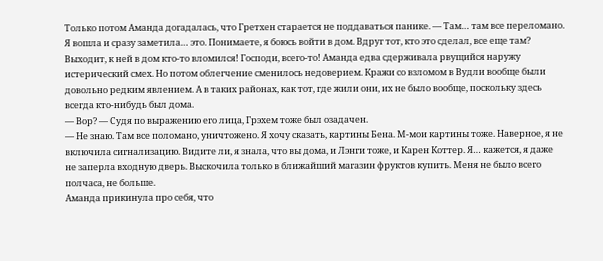Только потом Аманда догадалась, что Гретхен старается не поддаваться панике. — Там… там все переломано. Я вошла и сразу заметила… это. Понимаете, я боюсь войти в дом. Вдруг тот, кто это сделал, все еще там?
Выходит, к ней в дом кто-то вломился! Господи, всего-то! Аманда едва сдерживала рвущийся наружу истерический смех. Но потом облегчение сменилось недоверием. Кражи со взломом в Вудли вообще были довольно редким явлением. А в таких районах, как тот, где жили они, их не было вообще, поскольку здесь всегда кто-нибудь был дома.
— Вор? — Судя по выражению его лица, Грэхем тоже был озадачен.
— Не знаю. Там все поломано, уничтожено. Я хочу сказать, картины Бена. М-мои картины тоже. Наверное, я не включила сигнализацию. Видите ли, я знала, что вы дома, и Лэнги тоже, и Карен Коттер. Я… кажется, я даже не заперла входную дверь. Выскочила только в ближайший магазин фруктов купить. Меня не было всего полчаса, не больше.
Аманда прикинула про себя, что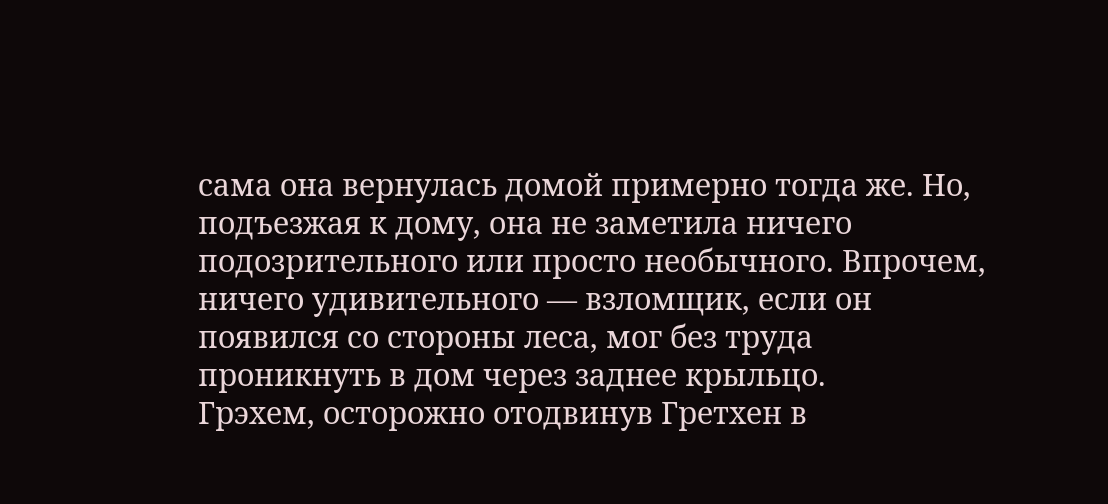сама она вернулась домой примерно тогда же. Но, подъезжая к дому, она не заметила ничего подозрительного или просто необычного. Впрочем, ничего удивительного — взломщик, если он появился со стороны леса, мог без труда проникнуть в дом через заднее крыльцо.
Грэхем, осторожно отодвинув Гретхен в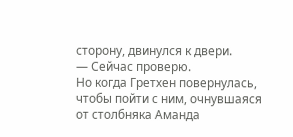сторону, двинулся к двери.
— Сейчас проверю.
Но когда Гретхен повернулась, чтобы пойти с ним, очнувшаяся от столбняка Аманда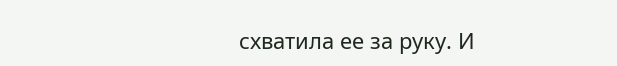схватила ее за руку. И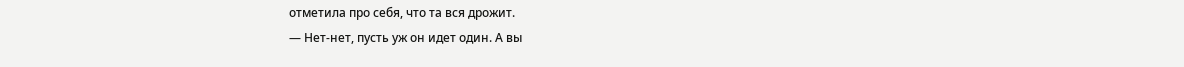отметила про себя, что та вся дрожит.
— Нет-нет, пусть уж он идет один. А вы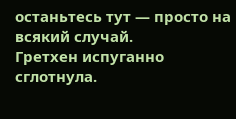останьтесь тут — просто на всякий случай.
Гретхен испуганно сглотнула.